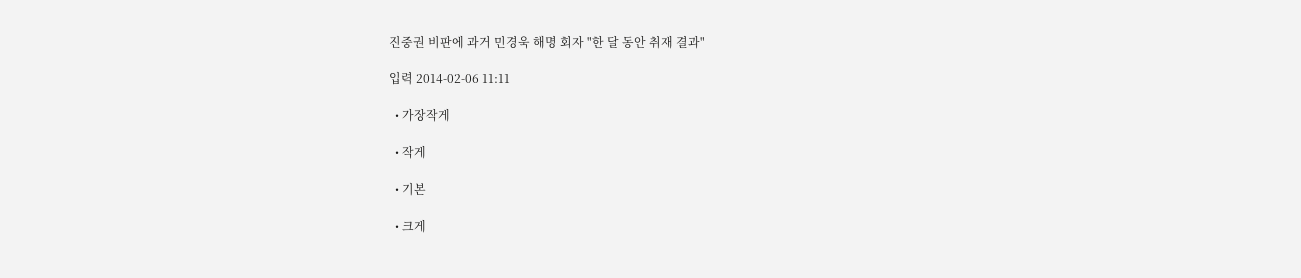진중권 비판에 과거 민경욱 해명 회자 "한 달 동안 취재 결과"

입력 2014-02-06 11:11

  • 가장작게

  • 작게

  • 기본

  • 크게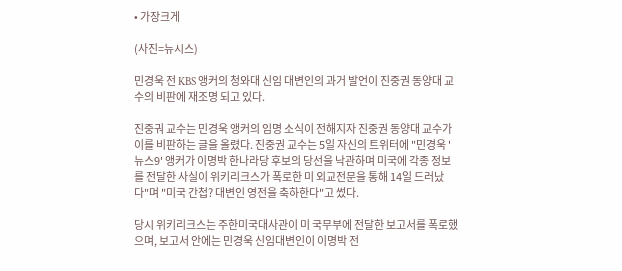• 가장크게

(사진=뉴시스)

민경욱 전 KBS 앵커의 청와대 신임 대변인의 과거 발언이 진중권 동양대 교수의 비판에 재조명 되고 있다.

진중궈 교수는 민경욱 앵커의 임명 소식이 전해지자 진중권 동양대 교수가 이를 비판하는 글을 올렸다. 진중권 교수는 5일 자신의 트위터에 "민경욱 '뉴스9' 앵커가 이명박 한나라당 후보의 당선을 낙관하며 미국에 각종 정보를 전달한 사실이 위키리크스가 폭로한 미 외교전문을 통해 14일 드러났다"며 "미국 간첩? 대변인 영전을 축하한다"고 썼다.

당시 위키리크스는 주한미국대사관이 미 국무부에 전달한 보고서를 폭로했으며, 보고서 안에는 민경욱 신임대변인이 이명박 전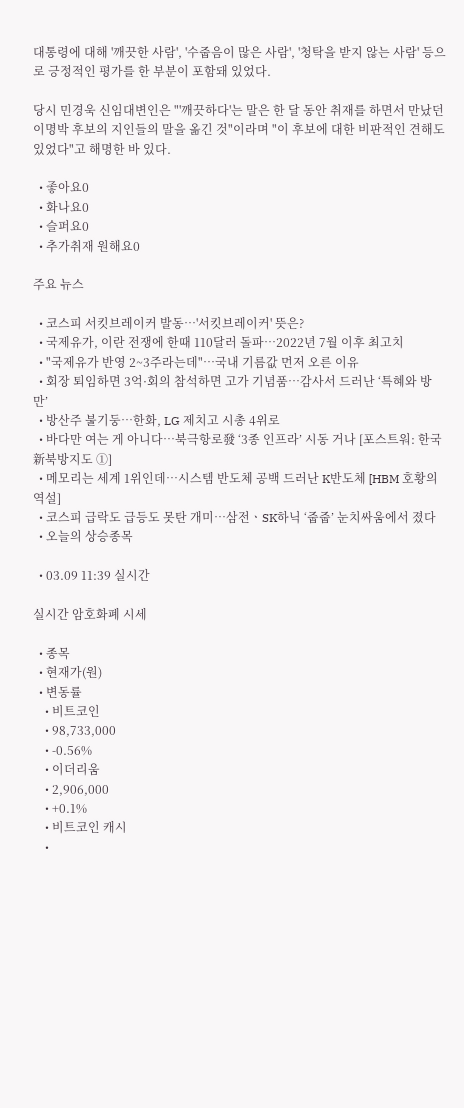대통령에 대해 '깨끗한 사람', '수줍음이 많은 사람', '청탁을 받지 않는 사람' 등으로 긍정적인 평가를 한 부분이 포함돼 있었다.

당시 민경욱 신임대변인은 "'깨끗하다'는 말은 한 달 동안 취재를 하면서 만났던 이명박 후보의 지인들의 말을 옮긴 것"이라며 "이 후보에 대한 비판적인 견해도 있었다"고 해명한 바 있다.

  • 좋아요0
  • 화나요0
  • 슬퍼요0
  • 추가취재 원해요0

주요 뉴스

  • 코스피 서킷브레이커 발동…'서킷브레이커' 뜻은?
  • 국제유가, 이란 전쟁에 한때 110달러 돌파…2022년 7월 이후 최고치
  • "국제유가 반영 2~3주라는데"…국내 기름값 먼저 오른 이유
  • 회장 퇴임하면 3억·회의 참석하면 고가 기념품…감사서 드러난 ‘특혜와 방만’
  • 방산주 불기둥…한화, LG 제치고 시총 4위로
  • 바다만 여는 게 아니다…북극항로發 ‘3종 인프라’ 시동 거나 [포스트워: 한국 新북방지도 ①]
  • 메모리는 세계 1위인데…시스템 반도체 공백 드러난 K반도체 [HBM 호황의 역설]
  • 코스피 급락도 급등도 못탄 개미⋯삼전ㆍSK하닉 ‘줍줍’ 눈치싸움에서 졌다
  • 오늘의 상승종목

  • 03.09 11:39 실시간

실시간 암호화폐 시세

  • 종목
  • 현재가(원)
  • 변동률
    • 비트코인
    • 98,733,000
    • -0.56%
    • 이더리움
    • 2,906,000
    • +0.1%
    • 비트코인 캐시
    •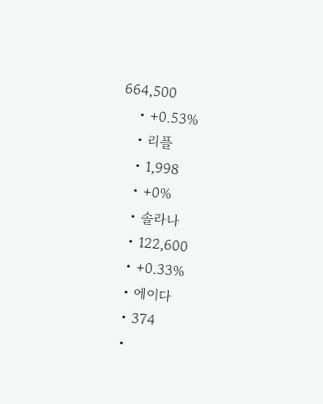664,500
    • +0.53%
    • 리플
    • 1,998
    • +0%
    • 솔라나
    • 122,600
    • +0.33%
    • 에이다
    • 374
    •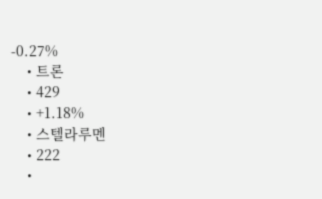-0.27%
    • 트론
    • 429
    • +1.18%
    • 스텔라루멘
    • 222
    •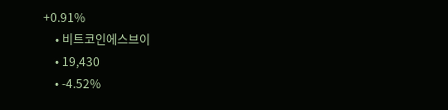+0.91%
    • 비트코인에스브이
    • 19,430
    • -4.52%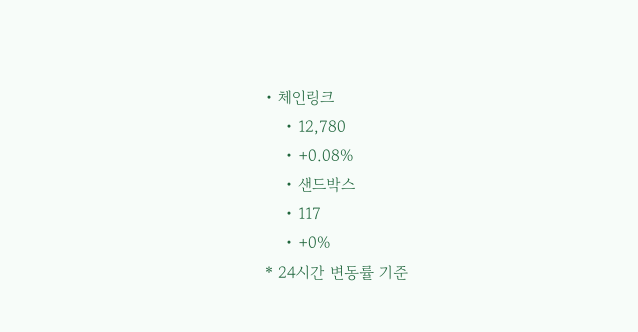• 체인링크
    • 12,780
    • +0.08%
    • 샌드박스
    • 117
    • +0%
* 24시간 변동률 기준